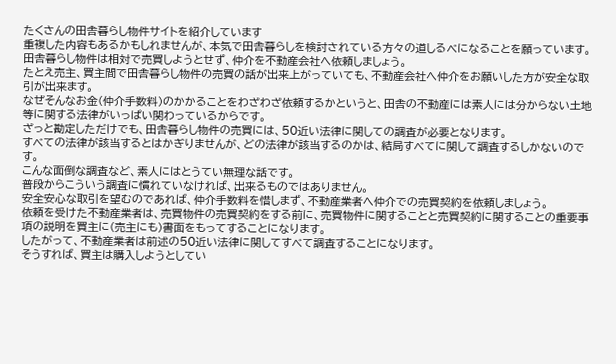たくさんの田舎暮らし物件サイトを紹介しています
重複した内容もあるかもしれませんが、本気で田舎暮らしを検討されている方々の道しるべになることを願っています。
田舎暮らし物件は相対で売買しようとせず、仲介を不動産会社へ依頼しましょう。
たとえ売主、買主間で田舎暮らし物件の売買の話が出来上がっていても、不動産会社へ仲介をお願いした方が安全な取引が出来ます。
なぜそんなお金(仲介手数料)のかかることをわざわざ依頼するかというと、田舎の不動産には素人には分からない土地等に関する法律がいっぱい関わっているからです。
ざっと勘定しただけでも、田舎暮らし物件の売買には、50近い法律に関しての調査が必要となります。
すべての法律が該当するとはかぎりませんが、どの法律が該当するのかは、結局すべてに関して調査するしかないのです。
こんな面倒な調査など、素人にはとうてい無理な話です。
普段からこういう調査に慣れていなければ、出来るものではありません。
安全安心な取引を望むのであれば、仲介手数料を惜しまず、不動産業者へ仲介での売買契約を依頼しましょう。
依頼を受けた不動産業者は、売買物件の売買契約をする前に、売買物件に関することと売買契約に関することの重要事項の説明を買主に(売主にも)書面をもってすることになります。
したがって、不動産業者は前述の50近い法律に関してすべて調査することになります。
そうすれば、買主は購入しようとしてい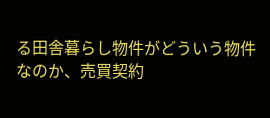る田舎暮らし物件がどういう物件なのか、売買契約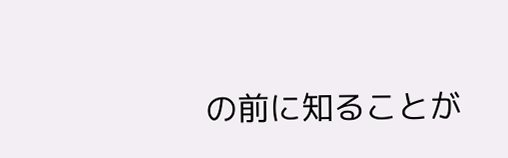の前に知ることが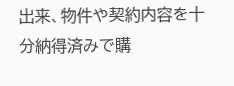出来、物件や契約内容を十分納得済みで購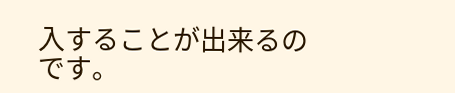入することが出来るのです。